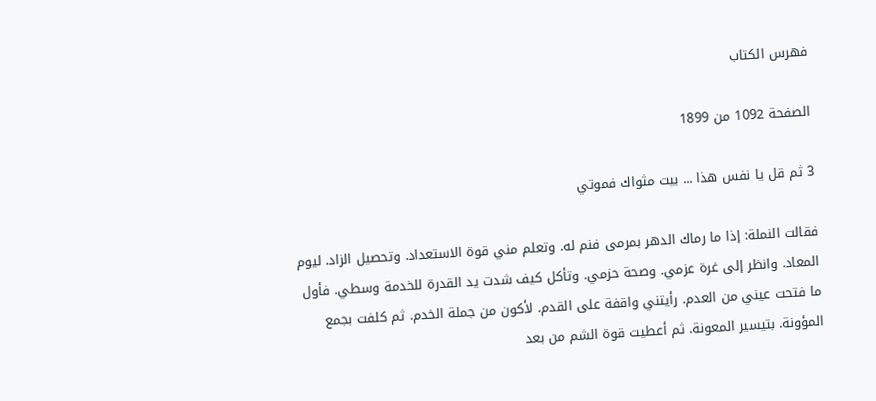فهرس الكتاب

الصفحة 1092 من 1899

3 ثم قل يا نفس هذا ... بيت مثواك فموتي

فقالت النملة: إذا ما رماك الدهر بمرمى فنم له. وتعلم مني قوة الاستعداد. وتحصيل الزاد. ليوم المعاد. وانظر إلى غرة عزمي. وصحة حزمي. وتأكل كيف شدت يد القدرة للخدمة وسطي. فأول ما فتحت عيني من العدم. رأيتني واقفة على القدم. لأكون من جملة الخدم. ثم كلفت بجمع المؤونة. بتيسير المعونة. ثم أعطيت قوة الشم من بعد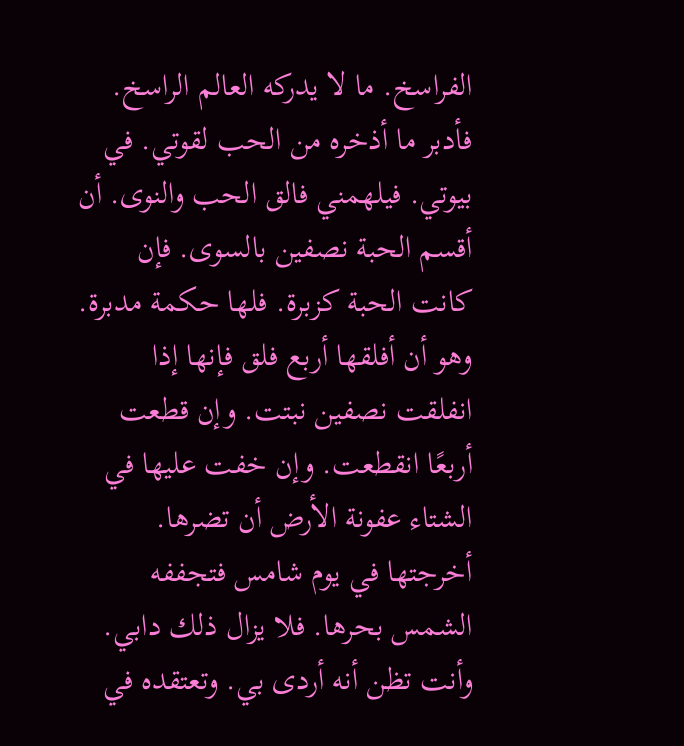الفراسخ. ما لا يدركه العالم الراسخ. فأدبر ما أذخره من الحب لقوتي. في بيوتي. فيلهمني فالق الحب والنوى. أن أقسم الحبة نصفين بالسوى. فإن كانت الحبة كزبرة. فلها حكمة مدبرة. وهو أن أفلقها أربع فلق فإنها إذا انفلقت نصفين نبتت. وإن قطعت أربعًا انقطعت. وإن خفت عليها في الشتاء عفونة الأرض أن تضرها. أخرجتها في يوم شامس فتجففه الشمس بحرها. فلا يزال ذلك دابي. وأنت تظن أنه أردى بي. وتعتقده في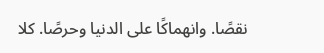نقصًا. وانهماكًا على الدنيا وحرصًا. كلا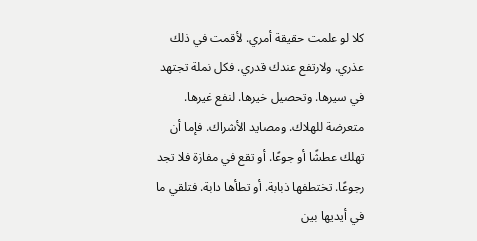كلا لو علمت حقيقة أمري. لأقمت في ذلك عذري. ولارتفع عندك قدري. فكل نملة تجتهد في سيرها. وتحصيل خيرها. لنفع غيرها. متعرضة للهلاك. ومصايد الأشراك. فإما أن تهلك عطشًا أو جوعًا. أو تقع في مفازة فلا تجد رجوعًا. تختطفها ذبابة. أو تطأها دابة. فتلقي ما في أيديها بين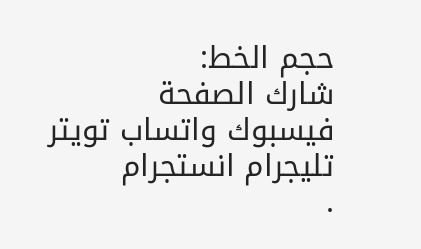حجم الخط:
شارك الصفحة
فيسبوك واتساب تويتر تليجرام انستجرام
.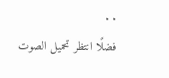. .
فضلًا انتظر تحميل الصوت